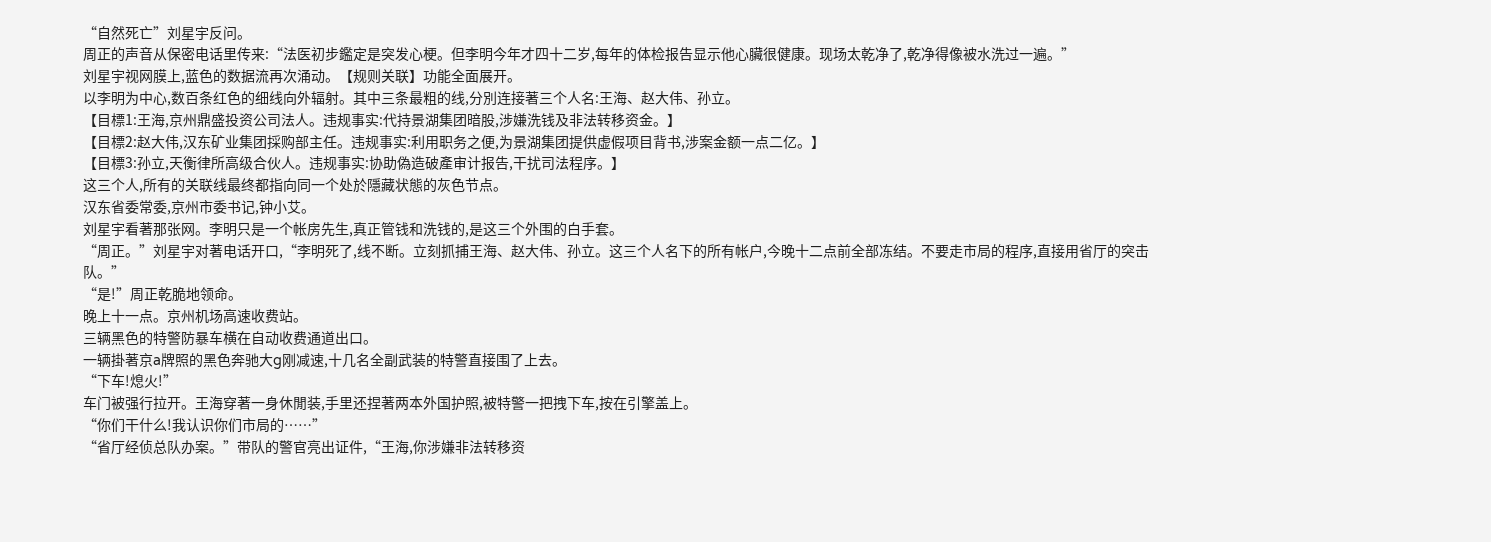“自然死亡”刘星宇反问。
周正的声音从保密电话里传来:“法医初步鑑定是突发心梗。但李明今年才四十二岁,每年的体检报告显示他心臟很健康。现场太乾净了,乾净得像被水洗过一遍。”
刘星宇视网膜上,蓝色的数据流再次涌动。【规则关联】功能全面展开。
以李明为中心,数百条红色的细线向外辐射。其中三条最粗的线,分別连接著三个人名:王海、赵大伟、孙立。
【目標1:王海,京州鼎盛投资公司法人。违规事实:代持景湖集团暗股,涉嫌洗钱及非法转移资金。】
【目標2:赵大伟,汉东矿业集团採购部主任。违规事实:利用职务之便,为景湖集团提供虚假项目背书,涉案金额一点二亿。】
【目標3:孙立,天衡律所高级合伙人。违规事实:协助偽造破產审计报告,干扰司法程序。】
这三个人,所有的关联线最终都指向同一个处於隱藏状態的灰色节点。
汉东省委常委,京州市委书记,钟小艾。
刘星宇看著那张网。李明只是一个帐房先生,真正管钱和洗钱的,是这三个外围的白手套。
“周正。”刘星宇对著电话开口,“李明死了,线不断。立刻抓捕王海、赵大伟、孙立。这三个人名下的所有帐户,今晚十二点前全部冻结。不要走市局的程序,直接用省厅的突击队。”
“是!”周正乾脆地领命。
晚上十一点。京州机场高速收费站。
三辆黑色的特警防暴车横在自动收费通道出口。
一辆掛著京a牌照的黑色奔驰大g刚减速,十几名全副武装的特警直接围了上去。
“下车!熄火!”
车门被强行拉开。王海穿著一身休閒装,手里还捏著两本外国护照,被特警一把拽下车,按在引擎盖上。
“你们干什么!我认识你们市局的……”
“省厅经侦总队办案。”带队的警官亮出证件,“王海,你涉嫌非法转移资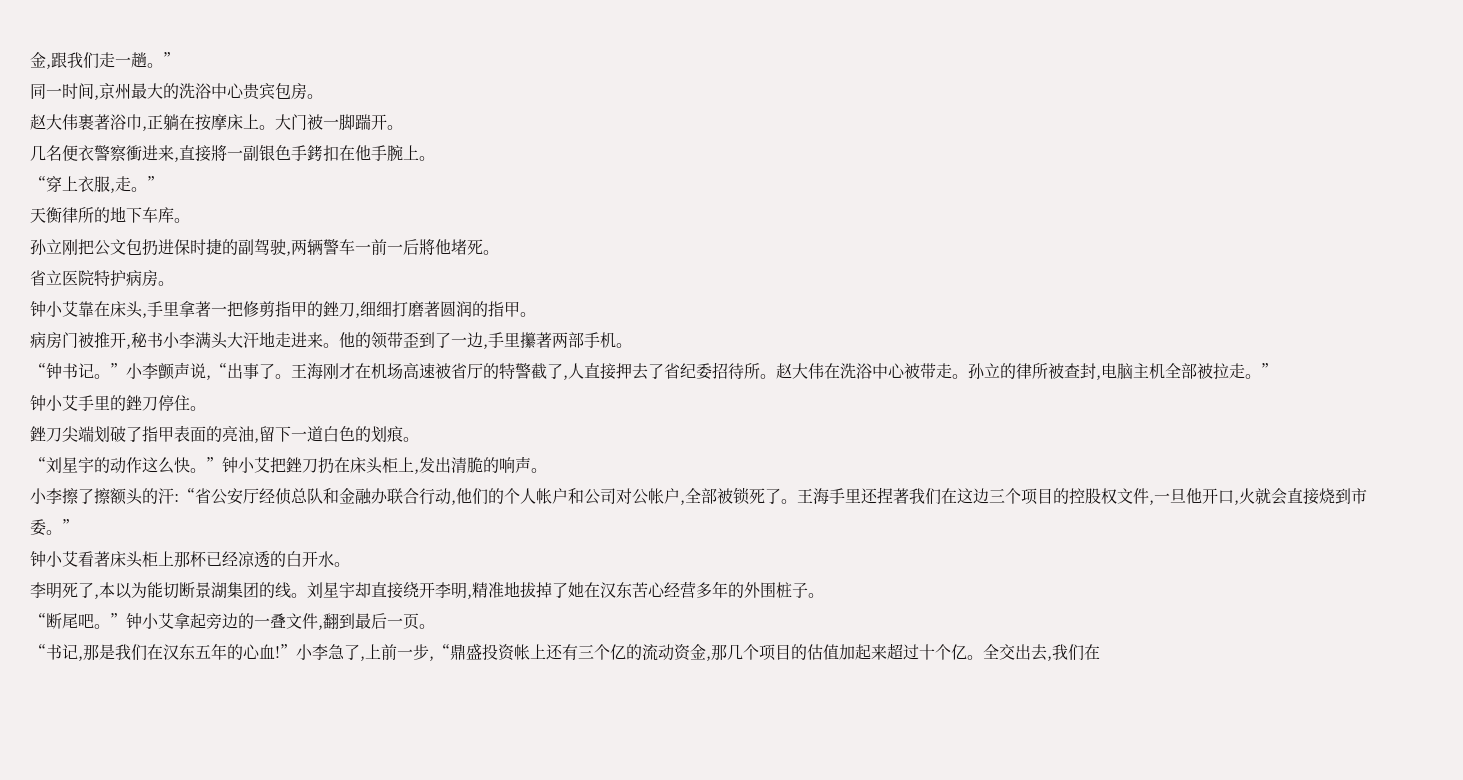金,跟我们走一趟。”
同一时间,京州最大的洗浴中心贵宾包房。
赵大伟裹著浴巾,正躺在按摩床上。大门被一脚踹开。
几名便衣警察衝进来,直接將一副银色手銬扣在他手腕上。
“穿上衣服,走。”
天衡律所的地下车库。
孙立刚把公文包扔进保时捷的副驾驶,两辆警车一前一后將他堵死。
省立医院特护病房。
钟小艾靠在床头,手里拿著一把修剪指甲的銼刀,细细打磨著圆润的指甲。
病房门被推开,秘书小李满头大汗地走进来。他的领带歪到了一边,手里攥著两部手机。
“钟书记。”小李颤声说,“出事了。王海刚才在机场高速被省厅的特警截了,人直接押去了省纪委招待所。赵大伟在洗浴中心被带走。孙立的律所被查封,电脑主机全部被拉走。”
钟小艾手里的銼刀停住。
銼刀尖端划破了指甲表面的亮油,留下一道白色的划痕。
“刘星宇的动作这么快。”钟小艾把銼刀扔在床头柜上,发出清脆的响声。
小李擦了擦额头的汗:“省公安厅经侦总队和金融办联合行动,他们的个人帐户和公司对公帐户,全部被锁死了。王海手里还捏著我们在这边三个项目的控股权文件,一旦他开口,火就会直接烧到市委。”
钟小艾看著床头柜上那杯已经凉透的白开水。
李明死了,本以为能切断景湖集团的线。刘星宇却直接绕开李明,精准地拔掉了她在汉东苦心经营多年的外围桩子。
“断尾吧。”钟小艾拿起旁边的一叠文件,翻到最后一页。
“书记,那是我们在汉东五年的心血!”小李急了,上前一步,“鼎盛投资帐上还有三个亿的流动资金,那几个项目的估值加起来超过十个亿。全交出去,我们在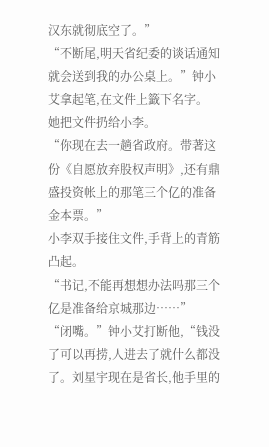汉东就彻底空了。”
“不断尾,明天省纪委的谈话通知就会送到我的办公桌上。”钟小艾拿起笔,在文件上籤下名字。
她把文件扔给小李。
“你现在去一趟省政府。带著这份《自愿放弃股权声明》,还有鼎盛投资帐上的那笔三个亿的准备金本票。”
小李双手接住文件,手背上的青筋凸起。
“书记,不能再想想办法吗那三个亿是准备给京城那边……”
“闭嘴。”钟小艾打断他,“钱没了可以再捞,人进去了就什么都没了。刘星宇现在是省长,他手里的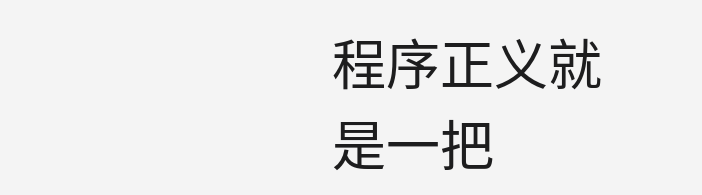程序正义就是一把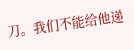刀。我们不能给他递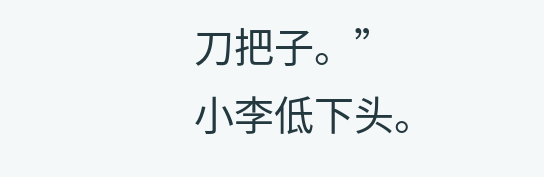刀把子。”
小李低下头。